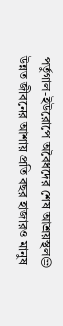পর্তুগাল-ইউরোপে অবৈধদের শেষ আশ্রয়স্থল😒
উন্নত জীবনের আশায় প্রতি বছর হাজারও মানুষ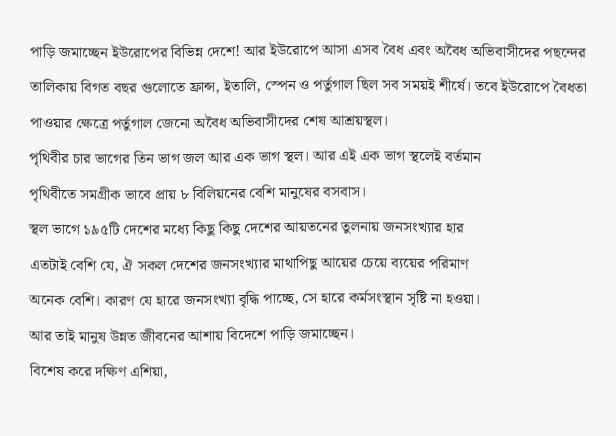পাড়ি জমাচ্ছেন ইউরোপের বিভিন্ন দেশে! আর ইউরোপে আসা এসব বৈধ এবং অবৈধ অভিবাসীদের পছন্দের তালিকায় বিগত বছর গুলোতে ফ্রান্স, ইতালি, স্পেন ও পর্তুগাল ছিল সব সময়ই শীর্ষে। তবে ইউরোপে বৈধতা পাওয়ার ক্ষেত্রে পর্তুগাল জেনো অবৈধ অভিবাসীদের শেষ আশ্রয়স্থল।
পৃথিবীর চার ভাগের তিন ভাগ জল আর এক ভাগ স্থল। আর এই এক ভাগ স্থলেই বর্তমান
পৃথিবীতে সমগ্রীক ভাবে প্রায় ৮ বিলিয়নের বেশি মানুষের বসবাস।
স্থল ভাগে ১৯৫টি দেশের মধ্যে কিছু কিছু দেশের আয়তনের তুলনায় জনসংখ্যার হার
এতটাই বেশি যে, ঐ সকল দেশের জনসংখ্যার মাথাপিছু আয়ের চেয়ে ব্যয়ের পরিমাণ
অনেক বেশি। কারণ যে হারে জনসংখ্যা বৃদ্ধি পাচ্ছে, সে হারে কর্মসংস্থান সৃষ্টি না হওয়া।
আর তাই মানুষ উন্নত জীবনের আশায় বিদেশে পাড়ি জমাচ্ছেন।
বিশেষ করে দক্ষিণ এশিয়া,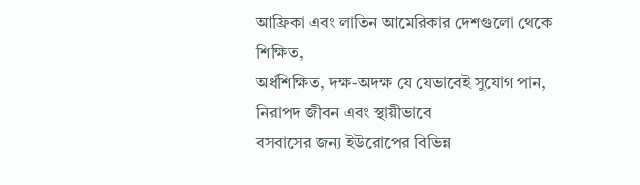আফ্রিকা এবং লাতিন আমেরিকার দেশগুলো থেকে শিক্ষিত,
অর্ধশিক্ষিত, দক্ষ-অদক্ষ যে যেভাবেই সুযোগ পান, নিরাপদ জীবন এবং স্থায়ীভাবে
বসবাসের জন্য ইউরোপের বিভিন্ন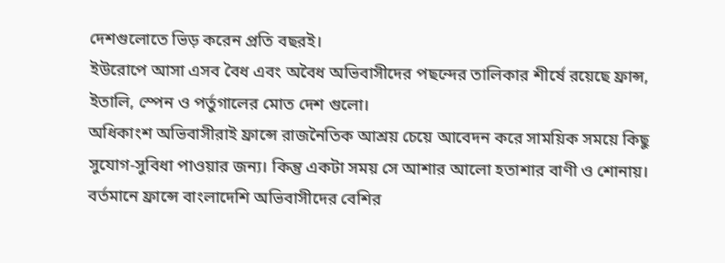দেশগুলোতে ভিড় করেন প্রতি বছরই।
ইউরোপে আসা এসব বৈধ এবং অবৈধ অভিবাসীদের পছন্দের তালিকার শীর্ষে রয়েছে ফ্রান্স,
ইতালি, স্পেন ও পর্তুগালের মোত দেশ গুলো।
অধিকাংশ অভিবাসীরাই ফ্রান্সে রাজনৈতিক আশ্রয় চেয়ে আবেদন করে সাময়িক সময়ে কিছু
সুযোগ-সুবিধা পাওয়ার জন্য। কিন্তু একটা সময় সে আশার আলো হতাশার বাণী ও শোনায়।
বর্তমানে ফ্রান্সে বাংলাদেশি অভিবাসীদের বেশির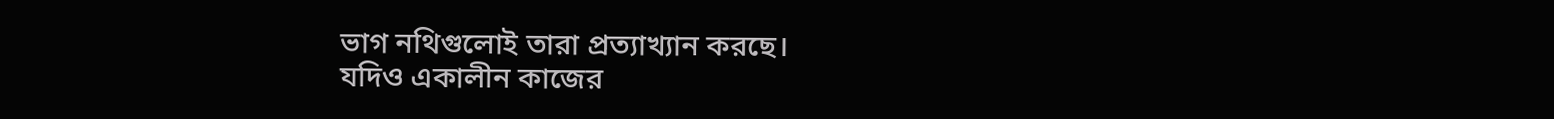ভাগ নথিগুলোই তারা প্রত্যাখ্যান করছে।
যদিও একালীন কাজের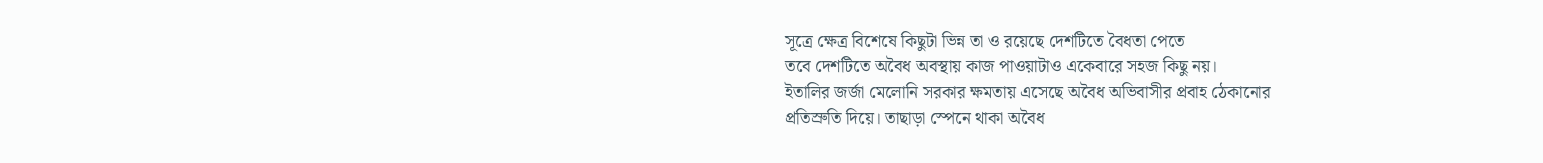সূত্রে ক্ষেত্র বিশেষে কিছুটা ভিন্ন তা ও রয়েছে দেশটিতে বৈধতা পেতে
তবে দেশটিতে অবৈধ অবস্থায় কাজ পাওয়াটাও একেবারে সহজ কিছু নয়।
ইতালির জর্জা মেলোনি সরকার ক্ষমতায় এসেছে অবৈধ অভিবাসীর প্রবাহ ঠেকানোর
প্রতিস্রুতি দিয়ে। তাছাড়া স্পেনে থাকা অবৈধ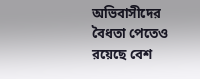অভিবাসীদের বৈধতা পেতেও রয়েছে বেশ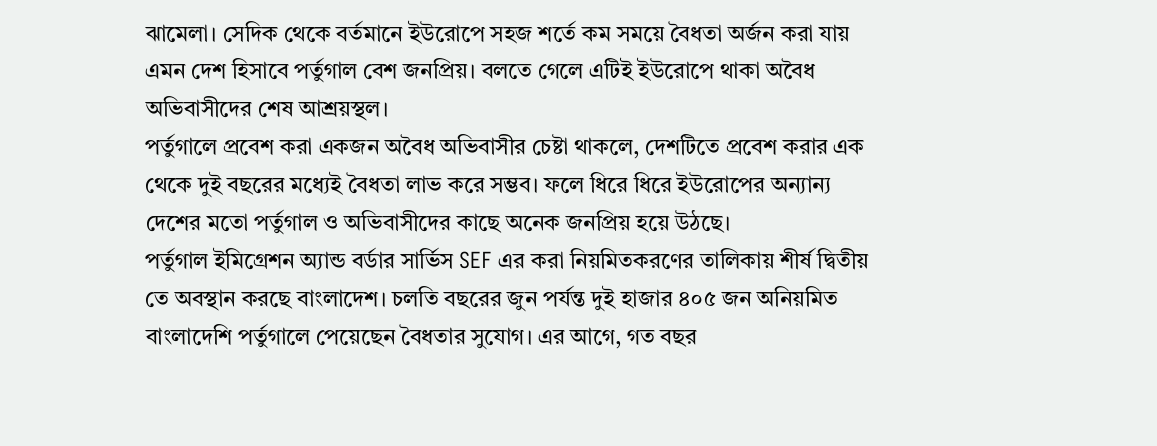ঝামেলা। সেদিক থেকে বর্তমানে ইউরোপে সহজ শর্তে কম সময়ে বৈধতা অর্জন করা যায়
এমন দেশ হিসাবে পর্তুগাল বেশ জনপ্রিয়। বলতে গেলে এটিই ইউরোপে থাকা অবৈধ
অভিবাসীদের শেষ আশ্রয়স্থল।
পর্তুগালে প্রবেশ করা একজন অবৈধ অভিবাসীর চেষ্টা থাকলে, দেশটিতে প্রবেশ করার এক
থেকে দুই বছরের মধ্যেই বৈধতা লাভ করে সম্ভব। ফলে ধিরে ধিরে ইউরোপের অন্যান্য
দেশের মতো পর্তুগাল ও অভিবাসীদের কাছে অনেক জনপ্রিয় হয়ে উঠছে।
পর্তুগাল ইমিগ্রেশন অ্যান্ড বর্ডার সার্ভিস SEF এর করা নিয়মিতকরণের তালিকায় শীর্ষ দ্বিতীয়
তে অবস্থান করছে বাংলাদেশ। চলতি বছরের জুন পর্যন্ত দুই হাজার ৪০৫ জন অনিয়মিত
বাংলাদেশি পর্তুগালে পেয়েছেন বৈধতার সুযোগ। এর আগে, গত বছর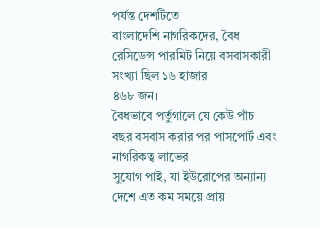পর্যন্ত দেশটিতে
বাংলাদেশি নাগরিকদের, বৈধ রেসিডেন্স পারমিট নিয়ে বসবাসকারী সংখ্যা ছিল ১৬ হাজার
৪৬৮ জন।
বৈধভাবে পর্তুগালে যে কেউ পাঁচ বছর বসবাস করার পর পাসপোর্ট এবং নাগরিকত্ব লাভের
সুযোগ পাই, যা ইউরোপের অন্যান্য দেশে এত কম সময়ে প্রায়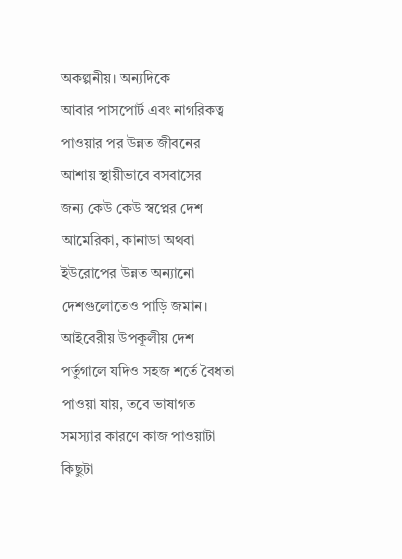অকল্পনীয়। অন্যদিকে
আবার পাসপোর্ট এবং নাগরিকত্ব পাওয়ার পর উন্নত জীবনের আশায় স্থায়ীভাবে বসবাসের
জন্য কেউ কেউ স্বপ্নের দেশ আমেরিকা, কানাডা অথবা ইউরোপের উন্নত অন্যানো
দেশগুলোতেও পাড়ি জমান।
আইবেরীয় উপকূলীয় দেশ পর্তুগালে যদিও সহজ শর্তে বৈধতা পাওয়া যায়, তবে ভাষাগত
সমস্যার কারণে কাজ পাওয়াটা কিছুটা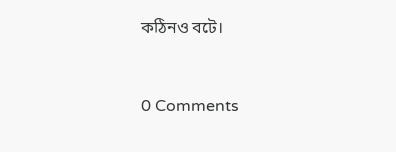কঠিনও বটে।


0 Comments